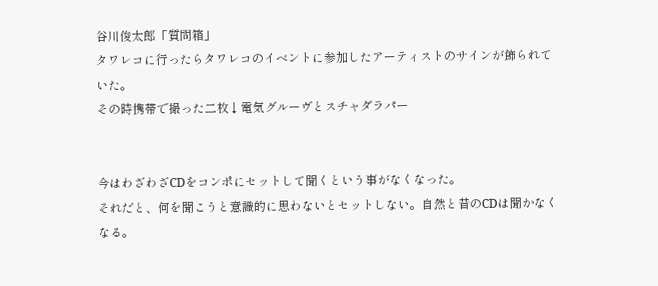谷川俊太郎「質問箱」
タワレコに行ったらタワレコのイベントに参加したアーティストのサインが飾られていた。
その時携帯で撮った二枚↓電気グルーヴとスチャダラパー


今はわざわざCDをコンポにセットして聞くという事がなくなった。
それだと、何を聞こうと意識的に思わないとセットしない。自然と昔のCDは聞かなくなる。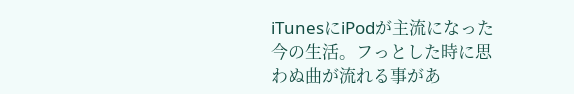iTunesにiPodが主流になった今の生活。フっとした時に思わぬ曲が流れる事があ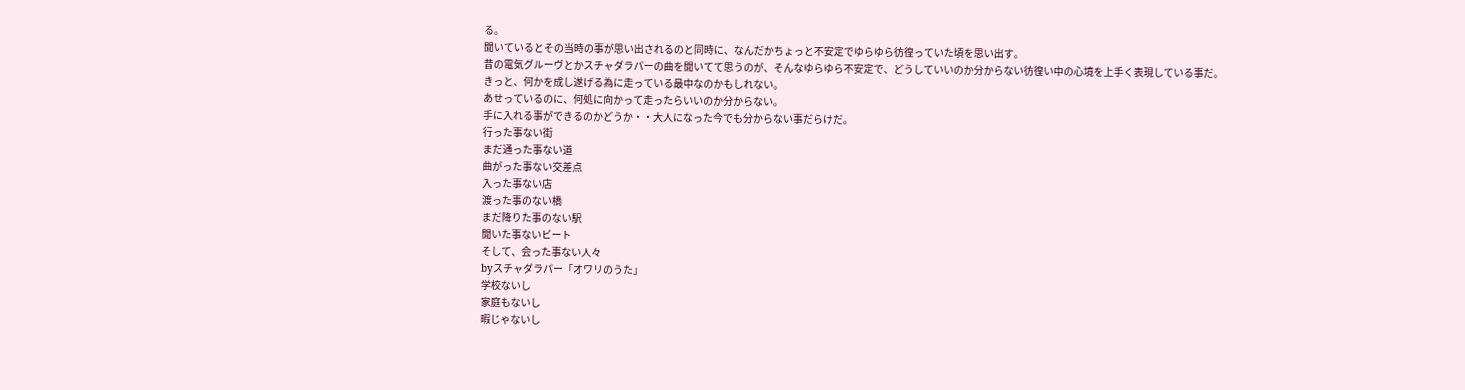る。
聞いているとその当時の事が思い出されるのと同時に、なんだかちょっと不安定でゆらゆら彷徨っていた頃を思い出す。
昔の電気グルーヴとかスチャダラパーの曲を聞いてて思うのが、そんなゆらゆら不安定で、どうしていいのか分からない彷徨い中の心境を上手く表現している事だ。
きっと、何かを成し遂げる為に走っている最中なのかもしれない。
あせっているのに、何処に向かって走ったらいいのか分からない。
手に入れる事ができるのかどうか・・大人になった今でも分からない事だらけだ。
行った事ない街
まだ通った事ない道
曲がった事ない交差点
入った事ない店
渡った事のない橋
まだ降りた事のない駅
聞いた事ないビート
そして、会った事ない人々
byスチャダラパー「オワリのうた」
学校ないし
家庭もないし
暇じゃないし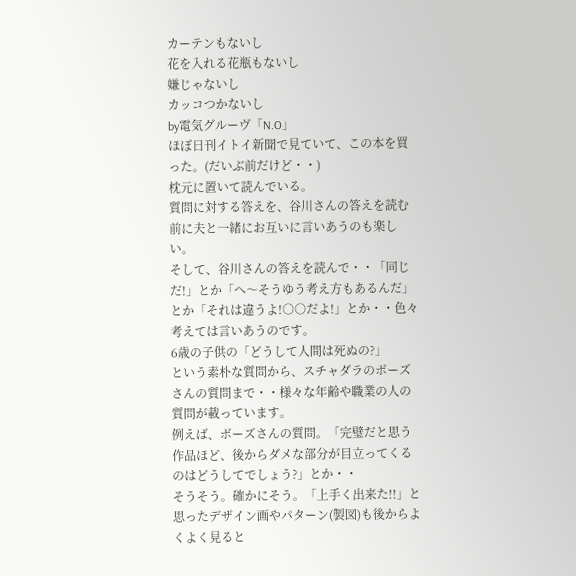カーテンもないし
花を入れる花瓶もないし
嫌じゃないし
カッコつかないし
by電気グルーヴ「N.O」
ほぼ日刊イトイ新聞で見ていて、この本を買った。(だいぶ前だけど・・)
枕元に置いて読んでいる。
質問に対する答えを、谷川さんの答えを読む前に夫と一緒にお互いに言いあうのも楽しい。
そして、谷川さんの答えを読んで・・「同じだ!」とか「へ〜そうゆう考え方もあるんだ」とか「それは違うよ!○○だよ!」とか・・色々考えては言いあうのです。
6歳の子供の「どうして人間は死ぬの?」
という素朴な質問から、スチャダラのボーズさんの質問まで・・様々な年齢や職業の人の質問が載っています。
例えば、ボーズさんの質問。「完璧だと思う作品ほど、後からダメな部分が目立ってくるのはどうしてでしょう?」とか・・
そうそう。確かにそう。「上手く出来た!!」と思ったデザイン画やパターン(製図)も後からよくよく見ると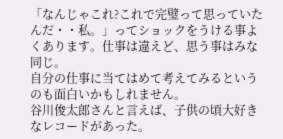「なんじゃこれ?これで完璧って思っていたんだ・・私。」ってショックをうける事よくあります。仕事は違えど、思う事はみな同じ。
自分の仕事に当てはめて考えてみるというのも面白いかもしれません。
谷川俊太郎さんと言えば、子供の頃大好きなレコードがあった。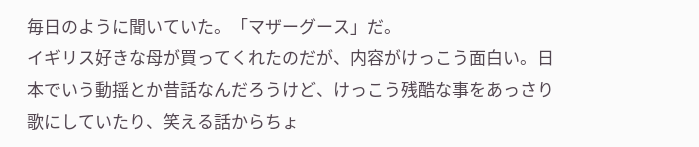毎日のように聞いていた。「マザーグース」だ。
イギリス好きな母が買ってくれたのだが、内容がけっこう面白い。日本でいう動揺とか昔話なんだろうけど、けっこう残酷な事をあっさり歌にしていたり、笑える話からちょ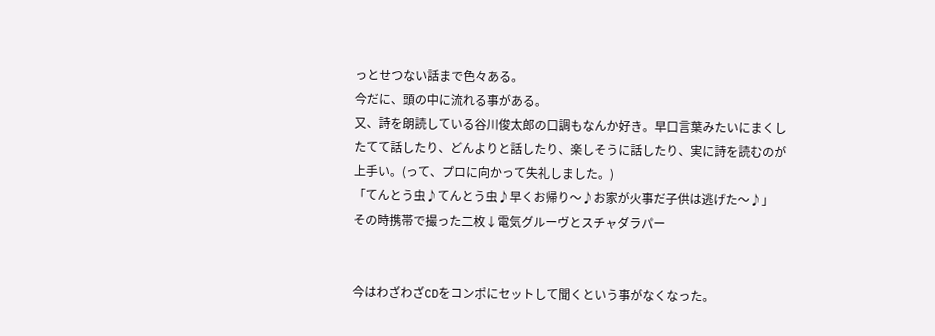っとせつない話まで色々ある。
今だに、頭の中に流れる事がある。
又、詩を朗読している谷川俊太郎の口調もなんか好き。早口言葉みたいにまくしたてて話したり、どんよりと話したり、楽しそうに話したり、実に詩を読むのが上手い。(って、プロに向かって失礼しました。)
「てんとう虫♪てんとう虫♪早くお帰り〜♪お家が火事だ子供は逃げた〜♪」
その時携帯で撮った二枚↓電気グルーヴとスチャダラパー


今はわざわざCDをコンポにセットして聞くという事がなくなった。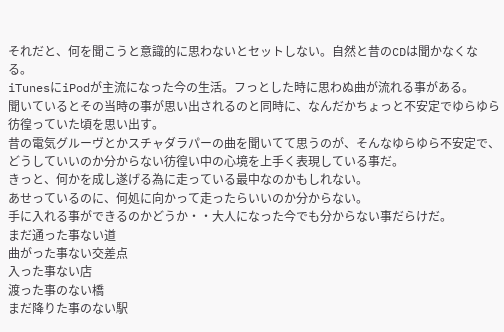それだと、何を聞こうと意識的に思わないとセットしない。自然と昔のCDは聞かなくなる。
iTunesにiPodが主流になった今の生活。フっとした時に思わぬ曲が流れる事がある。
聞いているとその当時の事が思い出されるのと同時に、なんだかちょっと不安定でゆらゆら彷徨っていた頃を思い出す。
昔の電気グルーヴとかスチャダラパーの曲を聞いてて思うのが、そんなゆらゆら不安定で、どうしていいのか分からない彷徨い中の心境を上手く表現している事だ。
きっと、何かを成し遂げる為に走っている最中なのかもしれない。
あせっているのに、何処に向かって走ったらいいのか分からない。
手に入れる事ができるのかどうか・・大人になった今でも分からない事だらけだ。
まだ通った事ない道
曲がった事ない交差点
入った事ない店
渡った事のない橋
まだ降りた事のない駅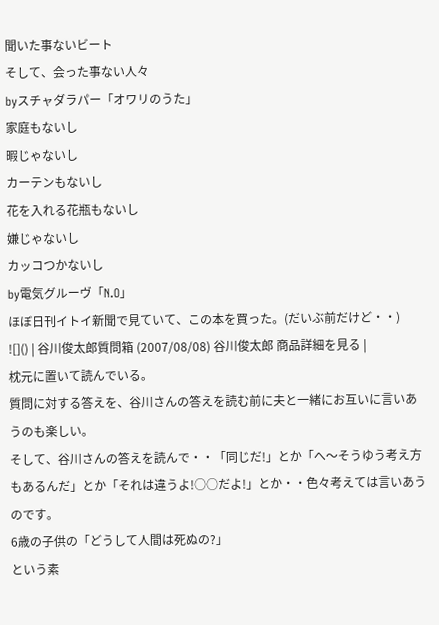聞いた事ないビート
そして、会った事ない人々
byスチャダラパー「オワリのうた」
家庭もないし
暇じゃないし
カーテンもないし
花を入れる花瓶もないし
嫌じゃないし
カッコつかないし
by電気グルーヴ「N.O」
ほぼ日刊イトイ新聞で見ていて、この本を買った。(だいぶ前だけど・・)
![]() | 谷川俊太郎質問箱 (2007/08/08) 谷川俊太郎 商品詳細を見る |
枕元に置いて読んでいる。
質問に対する答えを、谷川さんの答えを読む前に夫と一緒にお互いに言いあうのも楽しい。
そして、谷川さんの答えを読んで・・「同じだ!」とか「へ〜そうゆう考え方もあるんだ」とか「それは違うよ!○○だよ!」とか・・色々考えては言いあうのです。
6歳の子供の「どうして人間は死ぬの?」
という素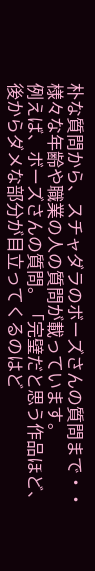朴な質問から、スチャダラのボーズさんの質問まで・・様々な年齢や職業の人の質問が載っています。
例えば、ボーズさんの質問。「完璧だと思う作品ほど、後からダメな部分が目立ってくるのはど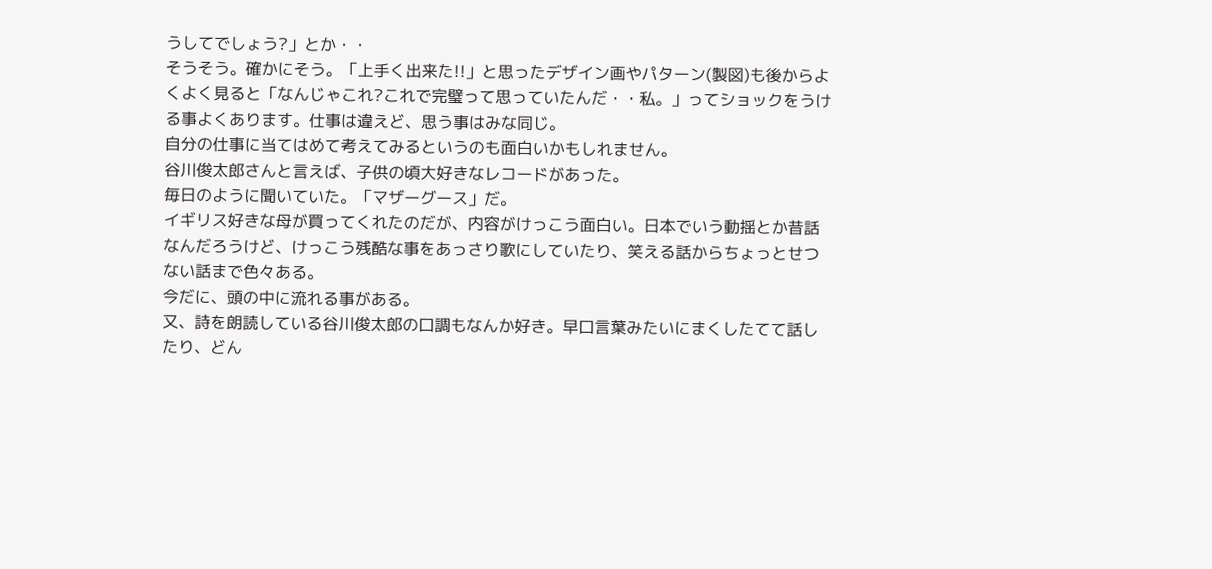うしてでしょう?」とか・・
そうそう。確かにそう。「上手く出来た!!」と思ったデザイン画やパターン(製図)も後からよくよく見ると「なんじゃこれ?これで完璧って思っていたんだ・・私。」ってショックをうける事よくあります。仕事は違えど、思う事はみな同じ。
自分の仕事に当てはめて考えてみるというのも面白いかもしれません。
谷川俊太郎さんと言えば、子供の頃大好きなレコードがあった。
毎日のように聞いていた。「マザーグース」だ。
イギリス好きな母が買ってくれたのだが、内容がけっこう面白い。日本でいう動揺とか昔話なんだろうけど、けっこう残酷な事をあっさり歌にしていたり、笑える話からちょっとせつない話まで色々ある。
今だに、頭の中に流れる事がある。
又、詩を朗読している谷川俊太郎の口調もなんか好き。早口言葉みたいにまくしたてて話したり、どん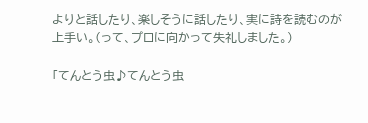よりと話したり、楽しそうに話したり、実に詩を読むのが上手い。(って、プロに向かって失礼しました。)

「てんとう虫♪てんとう虫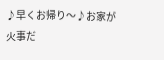♪早くお帰り〜♪お家が火事だ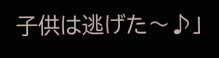子供は逃げた〜♪」